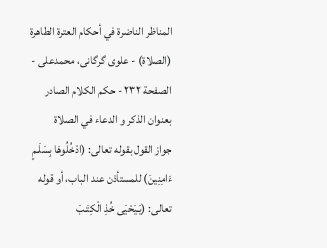المناظر الناضرة في أحکام العترة الطاهرة (الصلاة) - علوی گرگانی، محمدعلی - الصفحة ٢٣٢ - حكم الكلام الصادر بعنوان الذكر و الدعاء في الصلاة
جواز القول بقوله تعالى: (ادْخُلُوهَا بِسَلَـمٍ ءَامِنِينَ) للمستأذن عند الباب، أو قوله تعالى: (يَـيَحْيَى خُذِ الْكِتَـبَ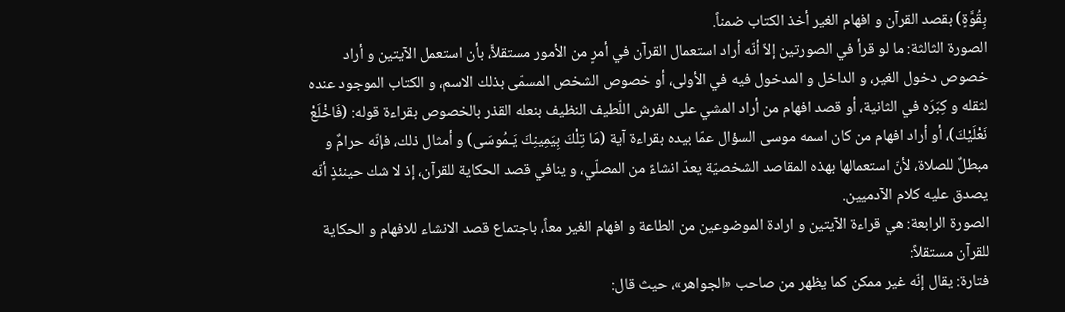بِقُوَّةٍ) بقصد القرآن و افهام الغير أخذ الكتاب ضمناً.
الصورة الثالثة: ما لو قرأ في الصورتين إلاّ أنّه أراد استعمال القرآن في أمرٍ من الأمور مستقلاًّ، بأن استعمل الآيتين و أراد خصوص دخول الغير، و الداخل و المدخول فيه في الأولى، أو خصوص الشخص المسمّى بذلك الاسم، و الكتاب الموجود عنده لثقله و كِبَرَه في الثانية، أو قصد افهام من أراد المشي على الفرش اللّطيف النظيف بنعله القذر بالخصوص بقراءة قوله: (فَاخْلَعْ نَعْلَيْكَ)، أو أراد افهام من كان اسمه موسى السؤال عمّا بيده بقراءة آية (مَا تِلْكَ بِيَمِينِكَ يَـمُوسَى) و أمثال ذلك، فإنّه حرامٌ و مبطلٌ للصلاة، لأنّ استعمالها بهذه المقاصد الشخصيّة يعدّ انشاءً من المصلّي، و ينافي قصد الحكاية للقرآن، إذ لا شك حينئذٍ أنّه يصدق عليه كلام الآدميين.
الصورة الرابعة: هي قراءة الآيتين و ارادة الموضوعين من الطاعة و افهام الغير معاً، باجتماع قصد الانشاء للافهام و الحكاية للقرآن مستقلاً:
فتارة: يقال إنّه غير ممكن كما يظهر من صاحب «الجواهر»، حيث قال: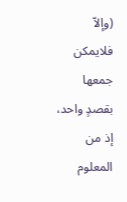(وإلاّ فلايمكن جمعها بقصدٍ واحد، إذ من المعلوم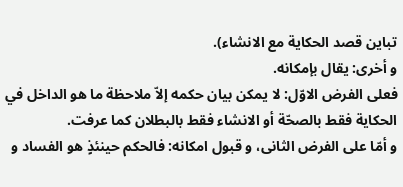تباين قصد الحكاية مع الانشاء).
و أخرى: يقال بإمكانه.
فعلى الفرض الاوّل: لا يمكن بيان حكمه إلاّ ملاحظة ما هو الداخل في الحكاية فقط بالصحّة أو الانشاء فقط بالبطلان كما عرفت.
و أمّا على الفرض الثانى، و قبول امكانه: فالحكم حينئذٍ هو الفساد و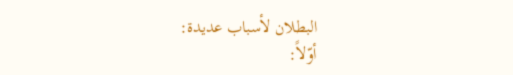البطلان لأسباب عديدة:
أوّلاً: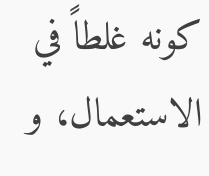كونه غلطاً في الاستعمال، و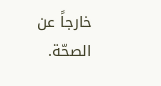خارجاً عن الصحّة.